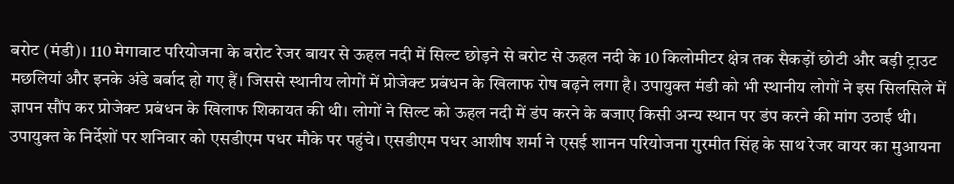बरोट (मंडी)। 110 मेगावाट परियोजना के बरोट रेजर बायर से ऊहल नदी में सिल्ट छोड़ने से बरोट से ऊहल नदी के 10 किलोमीटर क्षेत्र तक सैकड़ों छोटी और बड़ी ट्राउट मछलियां और इनके अंडे बर्बाद हो गए हैं। जिससे स्थानीय लोगों में प्रोजेक्ट प्रबंधन के खिलाफ रोष बढ़ने लगा है। उपायुक्त मंडी को भी स्थानीय लोगों ने इस सिलसिले में ज्ञापन सौंप कर प्रोजेक्ट प्रबंधन के खिलाफ शिकायत की थी। लोगों ने सिल्ट को ऊहल नदी में डंप करने के बजाए किसी अन्य स्थान पर डंप करने की मांग उठाई थी। उपायुक्त के निर्देशों पर शनिवार को एसडीएम पधर मौके पर पहुंचे। एसडीएम पधर आशीष शर्मा ने एसई शानन परियोजना गुरमीत सिंह के साथ रेजर वायर का मुआयना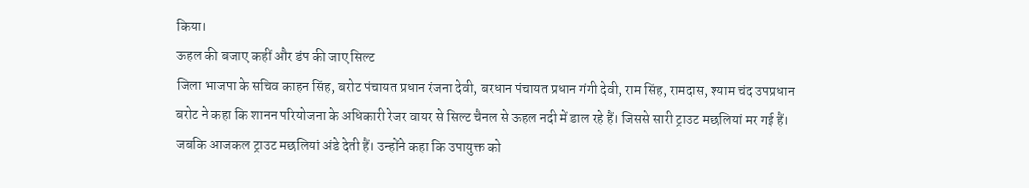किया।
ऊहल की बजाए कहीं और डंप की जाए सिल्ट
जिला भाजपा के सचिव काहन सिंह, बरोट पंचायत प्रधान रंजना देवी, बरधान पंचायत प्रधान गंगी देवी, राम सिंह, रामदास, श्याम चंद उपप्रधान बरोट ने कहा कि शानन परियोजना के अधिकारी रेजर वायर से सिल्ट चैनल से ऊहल नदी में डाल रहे हैं। जिससे सारी ट्राउट मछलियां मर गई हैं। जबकि आजकल ट्राउट मछलियां अंडे देती हैं। उन्होंने कहा कि उपायुक्त को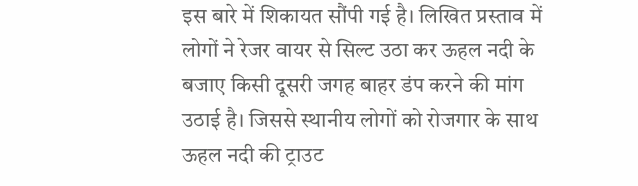इस बारे में शिकायत सौंपी गई है। लिखित प्रस्ताव में लोगों ने रेजर वायर से सिल्ट उठा कर ऊहल नदी के बजाए किसी दूसरी जगह बाहर डंप करने की मांग उठाई है। जिससे स्थानीय लोगों को रोजगार के साथ ऊहल नदी की ट्राउट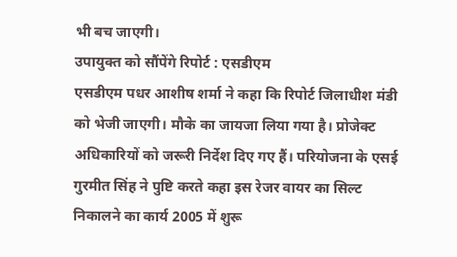भी बच जाएगी।
उपायुक्त को सौंपेंगे रिपोर्ट : एसडीएम
एसडीएम पधर आशीष शर्मा ने कहा कि रिपोर्ट जिलाधीश मंडी को भेजी जाएगी। मौके का जायजा लिया गया है। प्रोजेक्ट अधिकारियों को जरूरी निर्देश दिए गए हैं। परियोजना के एसई गुरमीत सिंह ने पुष्टि करते कहा इस रेजर वायर का सिल्ट निकालने का कार्य 2005 में शुरू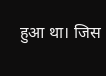हुआ था। जिस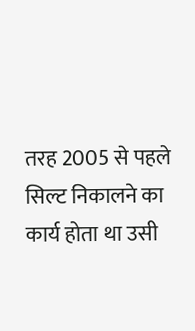तरह 2005 से पहले सिल्ट निकालने का कार्य होता था उसी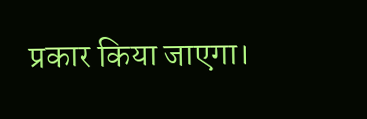प्रकार किया जाएगा।